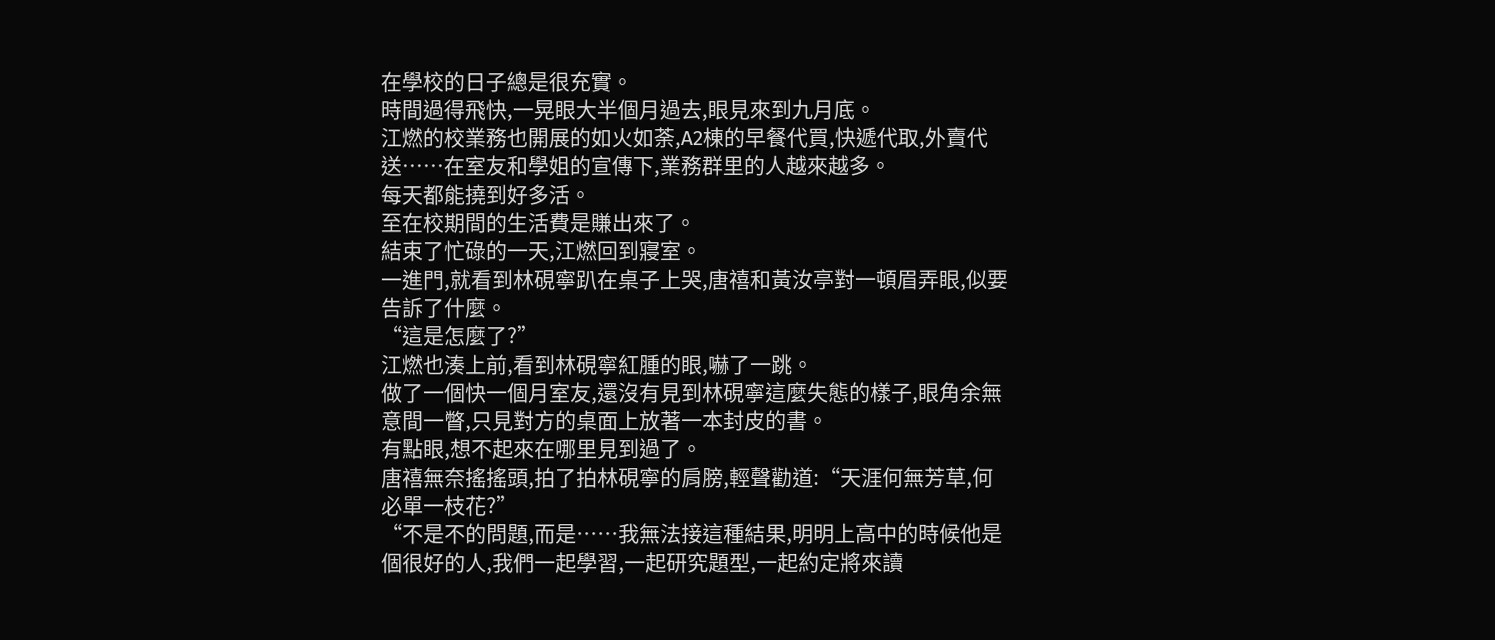在學校的日子總是很充實。
時間過得飛快,一晃眼大半個月過去,眼見來到九月底。
江燃的校業務也開展的如火如荼,A2棟的早餐代買,快遞代取,外賣代送……在室友和學姐的宣傳下,業務群里的人越來越多。
每天都能撓到好多活。
至在校期間的生活費是賺出來了。
結束了忙碌的一天,江燃回到寢室。
一進門,就看到林硯寧趴在桌子上哭,唐禧和黃汝亭對一頓眉弄眼,似要告訴了什麼。
“這是怎麼了?”
江燃也湊上前,看到林硯寧紅腫的眼,嚇了一跳。
做了一個快一個月室友,還沒有見到林硯寧這麼失態的樣子,眼角余無意間一瞥,只見對方的桌面上放著一本封皮的書。
有點眼,想不起來在哪里見到過了。
唐禧無奈搖搖頭,拍了拍林硯寧的肩膀,輕聲勸道:“天涯何無芳草,何必單一枝花?”
“不是不的問題,而是……我無法接這種結果,明明上高中的時候他是個很好的人,我們一起學習,一起研究題型,一起約定將來讀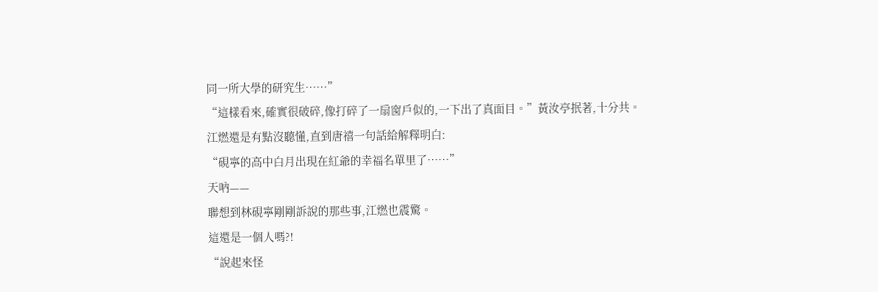同一所大學的研究生……”
“這樣看來,確實很破碎,像打碎了一扇窗戶似的,一下出了真面目。”黃汝亭抿著,十分共。
江燃還是有點沒聽懂,直到唐禧一句話給解釋明白:
“硯寧的高中白月出現在紅爺的幸福名單里了……”
天吶——
聯想到林硯寧剛剛訴說的那些事,江燃也震驚。
這還是一個人嗎?!
“說起來怪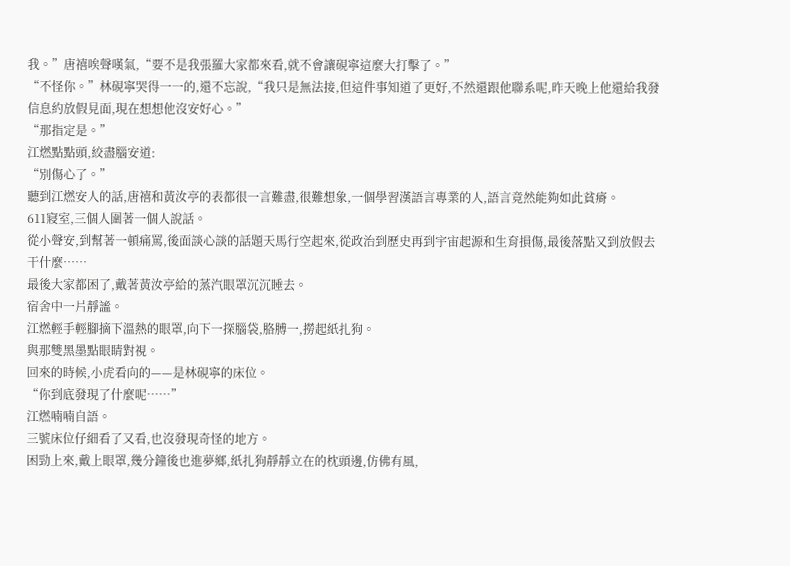我。”唐禧唉聲嘆氣,“要不是我張羅大家都來看,就不會讓硯寧這麼大打擊了。”
“不怪你。”林硯寧哭得一一的,還不忘說,“我只是無法接,但這件事知道了更好,不然還跟他聯系呢,昨天晚上他還給我發信息約放假見面,現在想想他沒安好心。”
“那指定是。”
江燃點點頭,絞盡腦安道:
“別傷心了。”
聽到江燃安人的話,唐禧和黃汝亭的表都很一言難盡,很難想象,一個學習漢語言專業的人,語言竟然能夠如此貧瘠。
611寢室,三個人圍著一個人說話。
從小聲安,到幫著一頓痛罵,後面談心談的話題天馬行空起來,從政治到歷史再到宇宙起源和生育損傷,最後落點又到放假去干什麼……
最後大家都困了,戴著黃汝亭給的蒸汽眼罩沉沉睡去。
宿舍中一片靜謐。
江燃輕手輕腳摘下溫熱的眼罩,向下一探腦袋,胳膊一,撈起紙扎狗。
與那雙黑墨點眼睛對視。
回來的時候,小虎看向的——是林硯寧的床位。
“你到底發現了什麼呢……”
江燃喃喃自語。
三號床位仔細看了又看,也沒發現奇怪的地方。
困勁上來,戴上眼罩,幾分鐘後也進夢鄉,紙扎狗靜靜立在的枕頭邊,仿佛有風,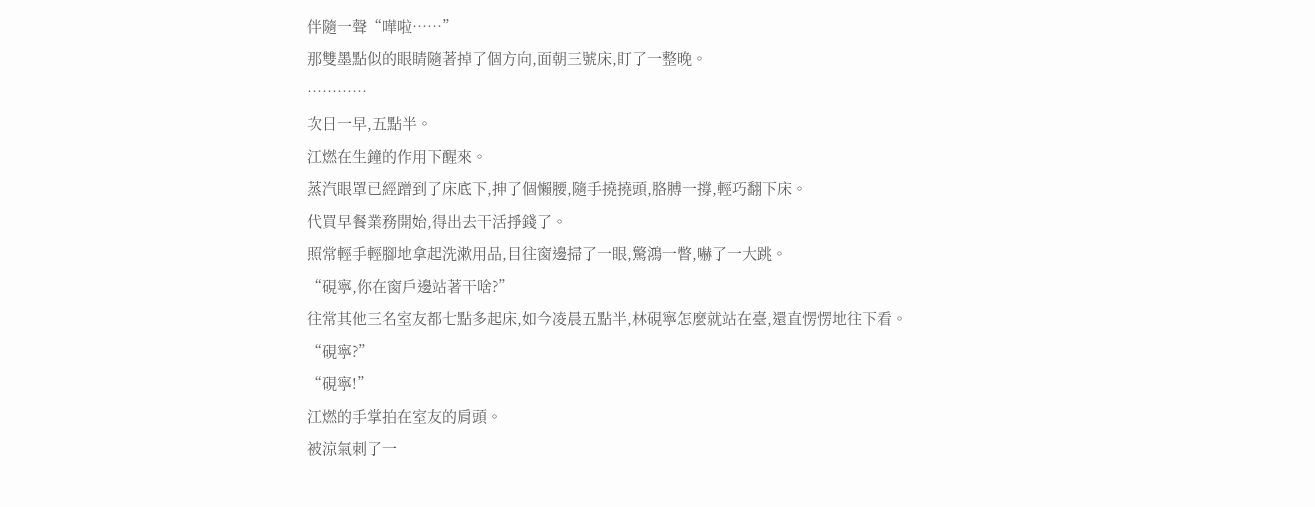伴隨一聲“嘩啦……”
那雙墨點似的眼睛隨著掉了個方向,面朝三號床,盯了一整晚。
…………
次日一早,五點半。
江燃在生鐘的作用下醒來。
蒸汽眼罩已經蹭到了床底下,抻了個懶腰,隨手撓撓頭,胳膊一撐,輕巧翻下床。
代買早餐業務開始,得出去干活掙錢了。
照常輕手輕腳地拿起洗漱用品,目往窗邊掃了一眼,驚鴻一瞥,嚇了一大跳。
“硯寧,你在窗戶邊站著干啥?”
往常其他三名室友都七點多起床,如今凌晨五點半,林硯寧怎麼就站在臺,還直愣愣地往下看。
“硯寧?”
“硯寧!”
江燃的手掌拍在室友的肩頭。
被涼氣刺了一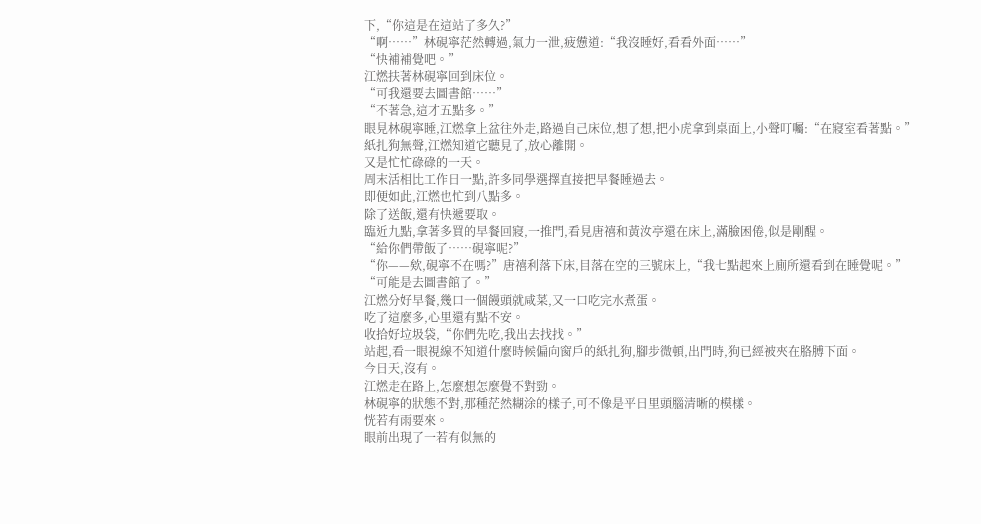下,“你這是在這站了多久?”
“啊……”林硯寧茫然轉過,氣力一泄,疲憊道:“我沒睡好,看看外面……”
“快補補覺吧。”
江燃扶著林硯寧回到床位。
“可我還要去圖書館……”
“不著急,這才五點多。”
眼見林硯寧睡,江燃拿上盆往外走,路過自己床位,想了想,把小虎拿到桌面上,小聲叮囑:“在寢室看著點。”
紙扎狗無聲,江燃知道它聽見了,放心離開。
又是忙忙碌碌的一天。
周末活相比工作日一點,許多同學選擇直接把早餐睡過去。
即便如此,江燃也忙到八點多。
除了送飯,還有快遞要取。
臨近九點,拿著多買的早餐回寢,一推門,看見唐禧和黃汝亭還在床上,滿臉困倦,似是剛醒。
“給你們帶飯了……硯寧呢?”
“你——欸,硯寧不在嗎?”唐禧利落下床,目落在空的三號床上,“我七點起來上廁所還看到在睡覺呢。”
“可能是去圖書館了。”
江燃分好早餐,幾口一個饅頭就咸菜,又一口吃完水煮蛋。
吃了這麼多,心里還有點不安。
收拾好垃圾袋,“你們先吃,我出去找找。”
站起,看一眼視線不知道什麼時候偏向窗戶的紙扎狗,腳步微頓,出門時,狗已經被夾在胳膊下面。
今日天,沒有。
江燃走在路上,怎麼想怎麼覺不對勁。
林硯寧的狀態不對,那種茫然糊涂的樣子,可不像是平日里頭腦清晰的模樣。
恍若有雨要來。
眼前出現了一若有似無的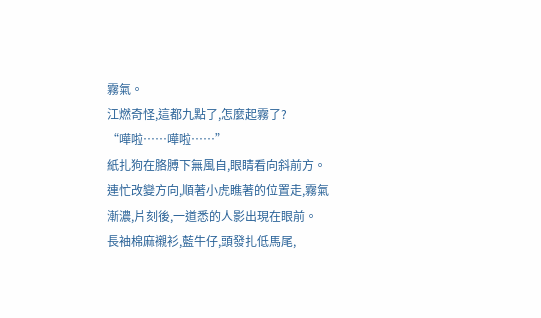霧氣。
江燃奇怪,這都九點了,怎麼起霧了?
“嘩啦……嘩啦……”
紙扎狗在胳膊下無風自,眼睛看向斜前方。
連忙改變方向,順著小虎瞧著的位置走,霧氣漸濃,片刻後,一道悉的人影出現在眼前。
長袖棉麻襯衫,藍牛仔,頭發扎低馬尾,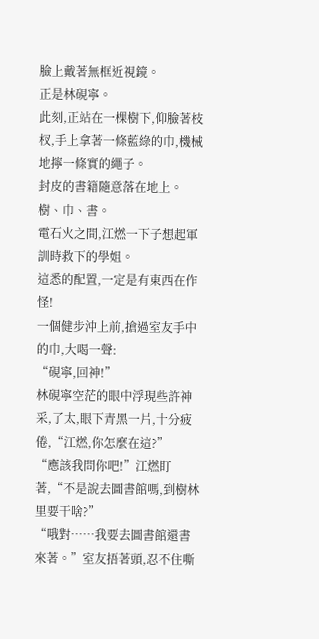臉上戴著無框近視鏡。
正是林硯寧。
此刻,正站在一棵樹下,仰臉著枝杈,手上拿著一條藍綠的巾,機械地擰一條實的繩子。
封皮的書籍隨意落在地上。
樹、巾、書。
電石火之間,江燃一下子想起軍訓時救下的學姐。
這悉的配置,一定是有東西在作怪!
一個健步沖上前,搶過室友手中的巾,大喝一聲:
“硯寧,回神!”
林硯寧空茫的眼中浮現些許神采,了太,眼下青黑一片,十分疲倦,“江燃,你怎麼在這?”
“應該我問你吧!”江燃盯著,“不是說去圖書館嗎,到樹林里要干啥?”
“哦對……我要去圖書館還書來著。”室友捂著頭,忍不住嘶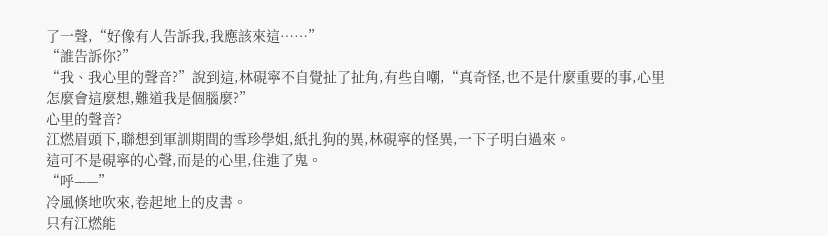了一聲,“好像有人告訴我,我應該來這……”
“誰告訴你?”
“我、我心里的聲音?”說到這,林硯寧不自覺扯了扯角,有些自嘲,“真奇怪,也不是什麼重要的事,心里怎麼會這麼想,難道我是個腦麼?”
心里的聲音?
江燃眉頭下,聯想到軍訓期間的雪珍學姐,紙扎狗的異,林硯寧的怪異,一下子明白過來。
這可不是硯寧的心聲,而是的心里,住進了鬼。
“呼——”
冷風倏地吹來,卷起地上的皮書。
只有江燃能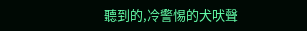聽到的,冷警惕的犬吠聲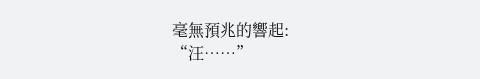毫無預兆的響起:
“汪……”